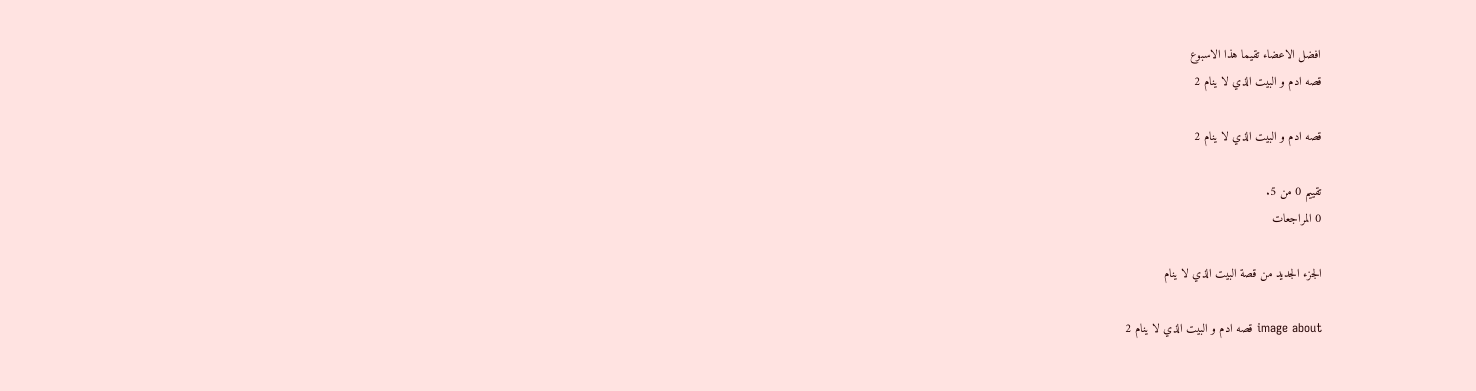افضل الاعضاء تقيما هذا الاسبوع
قصه ادم و البيت الذي لا ينام 2

قصه ادم و البيت الذي لا ينام 2

تقييم 0 من 5.
0 المراجعات

الجزء الجديد من قصة البيت الذي لا ينام

image about قصه ادم و البيت الذي لا ينام 2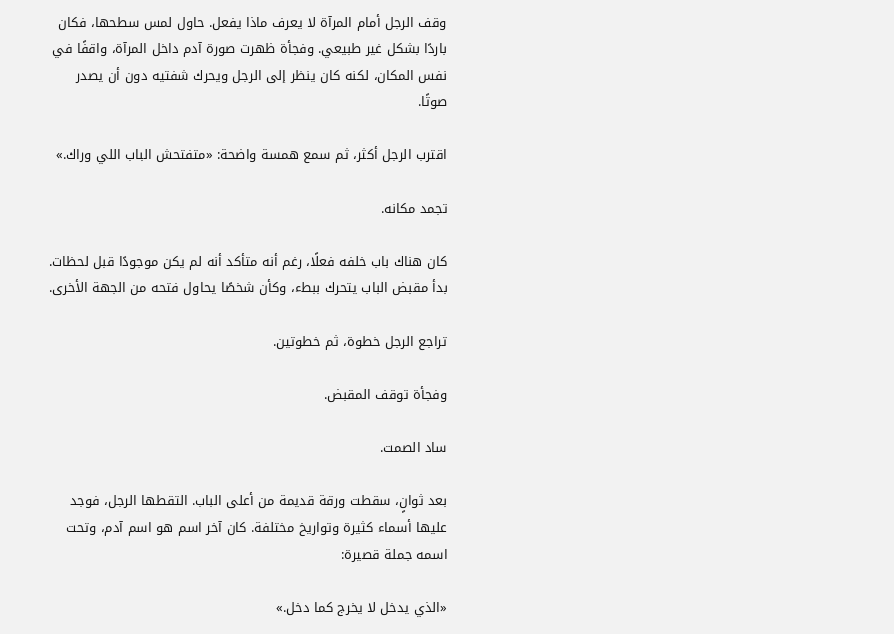وقف الرجل أمام المرآة لا يعرف ماذا يفعل. حاول لمس سطحها، فكان باردًا بشكل غير طبيعي. وفجأة ظهرت صورة آدم داخل المرآة، واقفًا في نفس المكان، لكنه كان ينظر إلى الرجل ويحرك شفتيه دون أن يصدر صوتًا.

اقترب الرجل أكثر، ثم سمع همسة واضحة: «متفتحش الباب اللي وراك.»

تجمد مكانه.

كان هناك باب خلفه فعلًا، رغم أنه متأكد أنه لم يكن موجودًا قبل لحظات. بدأ مقبض الباب يتحرك ببطء، وكأن شخصًا يحاول فتحه من الجهة الأخرى.

تراجع الرجل خطوة، ثم خطوتين.

وفجأة توقف المقبض.

ساد الصمت.

بعد ثوانٍ، سقطت ورقة قديمة من أعلى الباب. التقطها الرجل، فوجد عليها أسماء كثيرة وتواريخ مختلفة. كان آخر اسم هو اسم آدم، وتحت اسمه جملة قصيرة:

«الذي يدخل لا يخرج كما دخل.»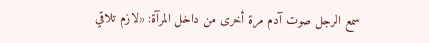سمع الرجل صوت آدم مرة أخرى من داخل المرآة: «لازم تلاقي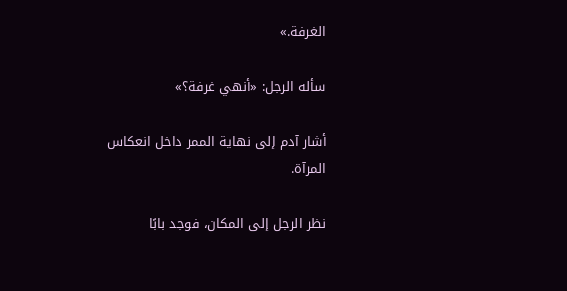الغرفة.»

سأله الرجل: «أنهي غرفة؟»

أشار آدم إلى نهاية الممر داخل انعكاس المرآة.

نظر الرجل إلى المكان، فوجد بابًا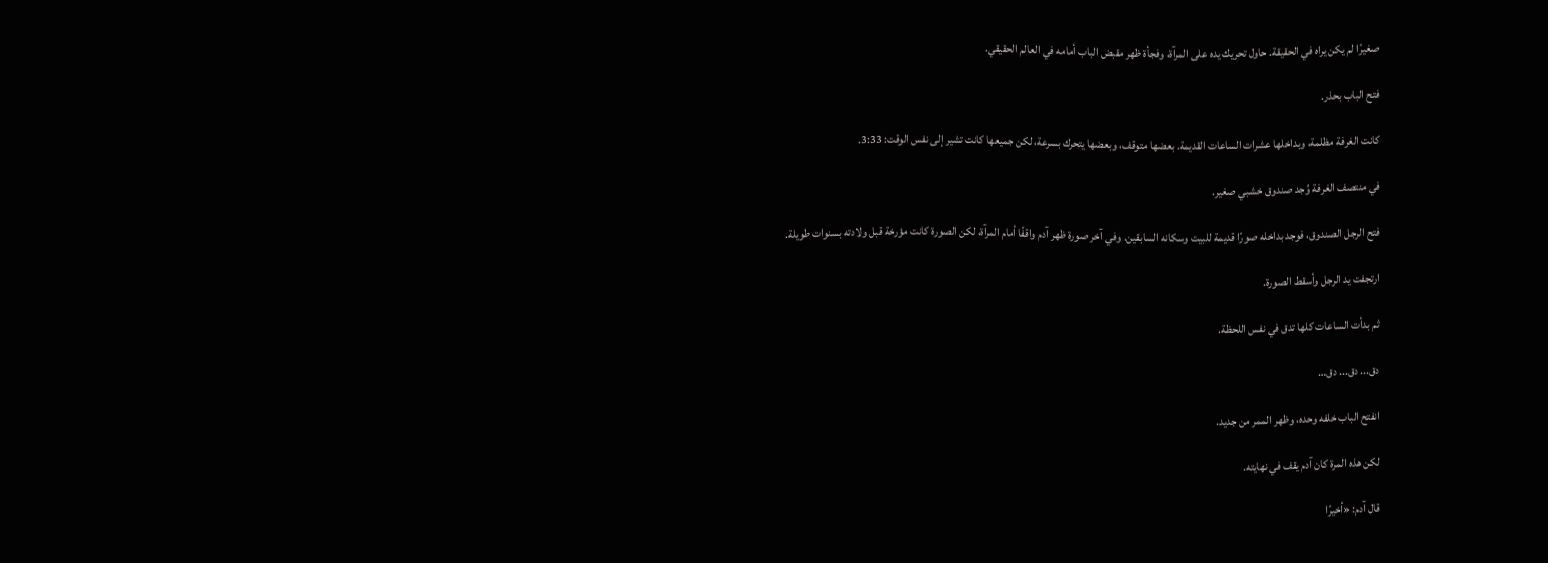صغيرًا لم يكن يراه في الحقيقة. حاول تحريك يده على المرآة، وفجأة ظهر مقبض الباب أمامه في العالم الحقيقي.

فتح الباب بحذر.

كانت الغرفة مظلمة، وبداخلها عشرات الساعات القديمة. بعضها متوقف، وبعضها يتحرك بسرعة، لكن جميعها كانت تشير إلى نفس الوقت: 3:33.

في منتصف الغرفة وُجد صندوق خشبي صغير.

فتح الرجل الصندوق، فوجد بداخله صورًا قديمة للبيت وسكانه السابقين. وفي آخر صورة ظهر آدم واقفًا أمام المرآة، لكن الصورة كانت مؤرخة قبل ولادته بسنوات طويلة.

ارتجفت يد الرجل وأسقط الصورة.

ثم بدأت الساعات كلها تدق في نفس اللحظة.

دق... دق... دق…

انفتح الباب خلفه وحده، وظهر الممر من جديد.

لكن هذه المرة كان آدم يقف في نهايته.

قال آدم: «أخيرًا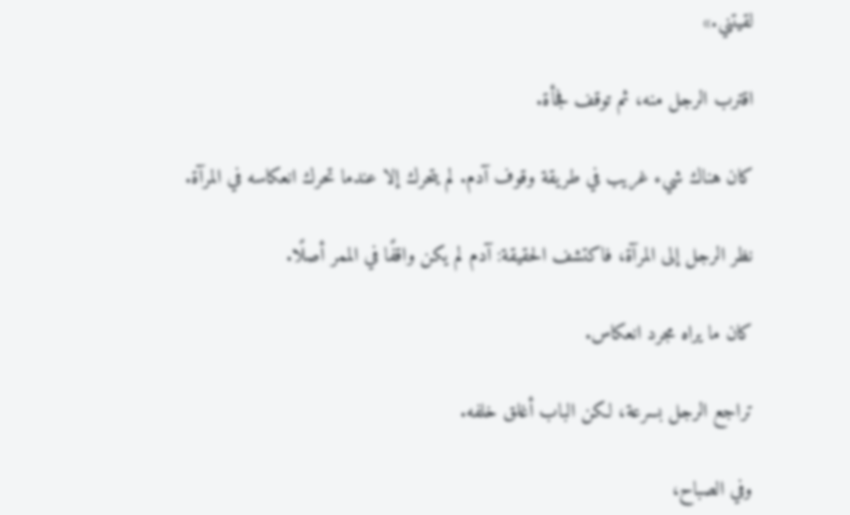لقيتني.»

اقترب الرجل منه، ثم توقف فجأة.

كان هناك شيء غريب في طريقة وقوف آدم. لم يتحرك إلا عندما تحرك انعكاسه في المرآة.

نظر الرجل إلى المرآة، فاكتشف الحقيقة: آدم لم يكن واقفًا في الممر أصلًا.

كان ما يراه مجرد انعكاس.

تراجع الرجل بسرعة، لكن الباب أغلق خلفه.

وفي الصباح،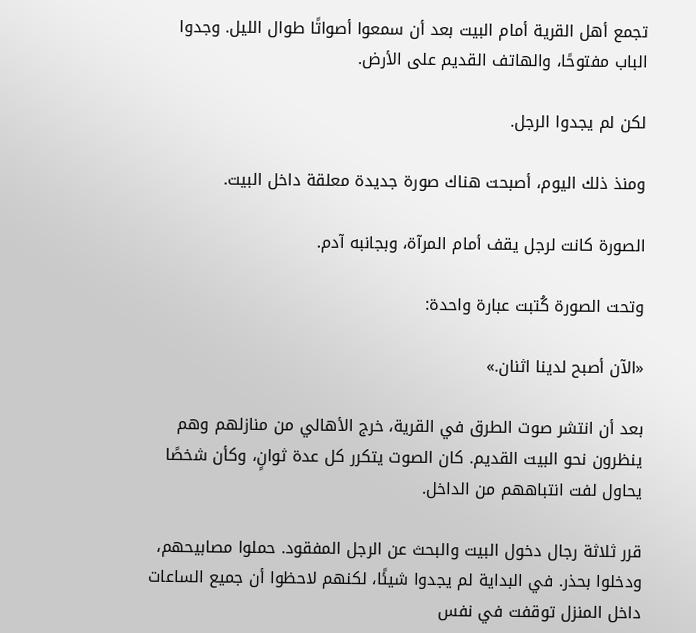تجمع أهل القرية أمام البيت بعد أن سمعوا أصواتًا طوال الليل. وجدوا الباب مفتوحًا، والهاتف القديم على الأرض.

لكن لم يجدوا الرجل.

ومنذ ذلك اليوم، أصبحت هناك صورة جديدة معلقة داخل البيت.

الصورة كانت لرجل يقف أمام المرآة، وبجانبه آدم.

وتحت الصورة كُتبت عبارة واحدة:

«الآن أصبح لدينا اثنان.»

بعد أن انتشر صوت الطرق في القرية، خرج الأهالي من منازلهم وهم ينظرون نحو البيت القديم. كان الصوت يتكرر كل عدة ثوانٍ، وكأن شخصًا يحاول لفت انتباههم من الداخل.

قرر ثلاثة رجال دخول البيت والبحث عن الرجل المفقود. حملوا مصابيحهم، ودخلوا بحذر. في البداية لم يجدوا شيئًا، لكنهم لاحظوا أن جميع الساعات داخل المنزل توقفت في نفس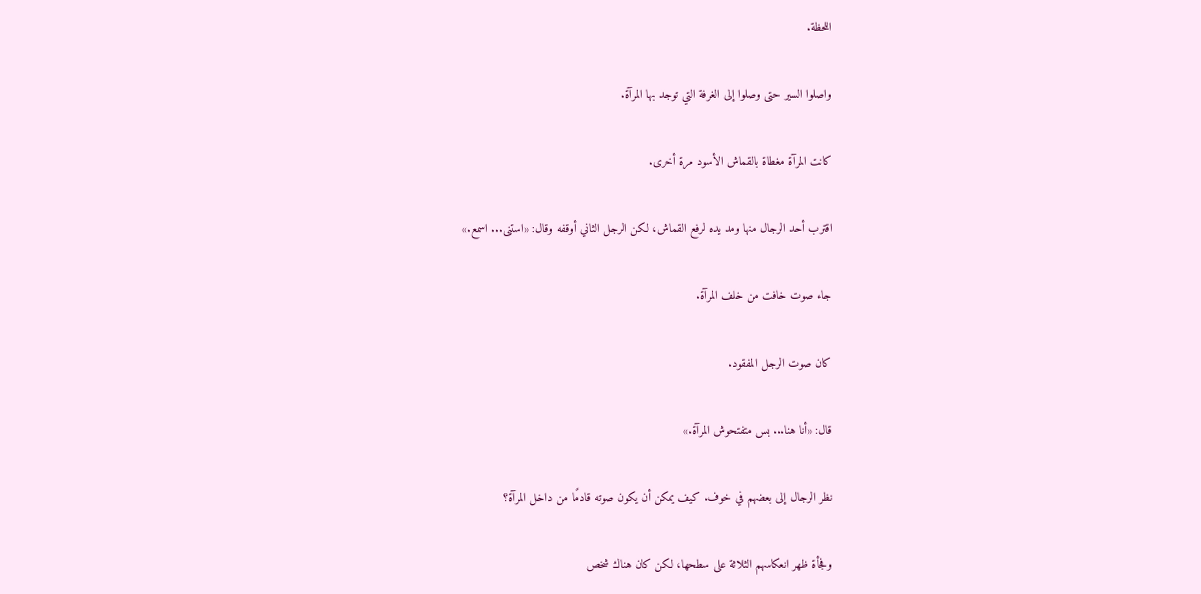اللحظة.

واصلوا السير حتى وصلوا إلى الغرفة التي توجد بها المرآة.

كانت المرآة مغطاة بالقماش الأسود مرة أخرى.

اقترب أحد الرجال منها ومد يده لرفع القماش، لكن الرجل الثاني أوقفه وقال: «استنى... اسمع.»

جاء صوت خافت من خلف المرآة.

كان صوت الرجل المفقود.

قال: «أنا هنا... بس متفتحوش المرآة.»

نظر الرجال إلى بعضهم في خوف. كيف يمكن أن يكون صوته قادمًا من داخل المرآة؟

وفجأة ظهر انعكاسهم الثلاثة على سطحها، لكن كان هناك شخص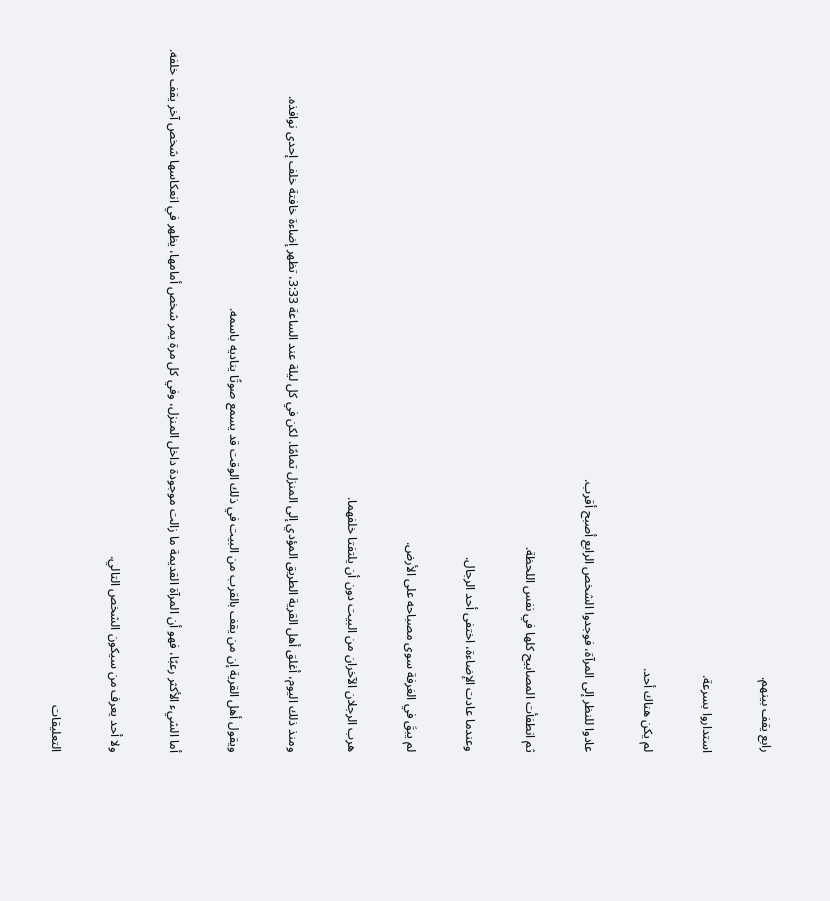رابع يقف بينهم.

استداروا بسرعة.

لم يكن هناك أحد.

عادوا للنظر إلى المرآة، فوجدوا الشخص الرابع أصبح أقرب.

ثم انطفأت المصابيح كلها في نفس اللحظة.

وعندما عادت الإضاءة، اختفى أحد الرجال.

لم يبقَ في الغرفة سوى مصباحه على الأرض.

هرب الرجلان الآخران من البيت دون أن يلتفتا خلفهما.

ومنذ ذلك اليوم، أغلق أهل القرية الطريق المؤدي إلى المنزل تمامًا. لكن في كل ليلة عند الساعة 3:33، تظهر إضاءة خافتة خلف إحدى نوافذه.

ويقول أهل القرية إن من يقف بالقرب من البيت في ذلك الوقت قد يسمع صوتًا يناديه باسمه.

أما الشيء الأكثر رعبًا، فهو أن المرآة القديمة ما زالت موجودة داخل المنزل، وفي كل مرة يمر شخص أمامها، يظهر في انعكاسها شخص آخر يقف خلفه.

ولا أحد يعرف من سيكون الشخص التالي.

التعليقات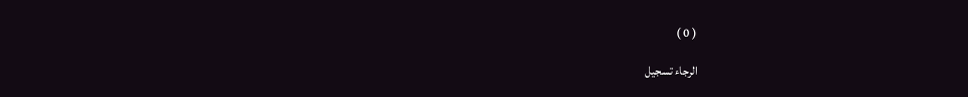( 0 )

الرجاء تسجيل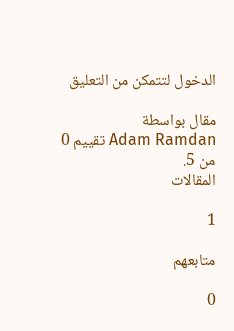الدخول لتتمكن من التعليق

مقال بواسطة
Adam Ramdan تقييم 0 من 5.
المقالات

1

متابعهم

0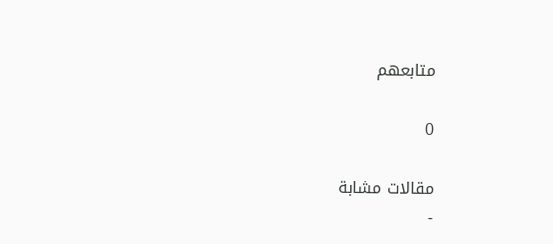متابعهم

0

مقالات مشابة
-